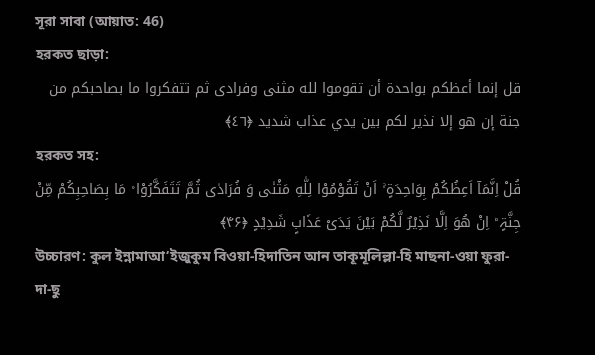সূরা সাবা (আয়াত: 46)
হরকত ছাড়া:
قل إنما أعظكم بواحدة أن تقوموا لله مثنى وفرادى ثم تتفكروا ما بصاحبكم من جنة إن هو إلا نذير لكم بين يدي عذاب شديد ﴿٤٦﴾
হরকত সহ:
قُلْ اِنَّمَاۤ اَعِظُکُمْ بِوَاحِدَۃٍ ۚ اَنْ تَقُوْمُوْا لِلّٰهِ مَثْنٰی وَ فُرَادٰی ثُمَّ تَتَفَکَّرُوْا ۟ مَا بِصَاحِبِکُمْ مِّنْ جِنَّۃٍ ؕ اِنْ هُوَ اِلَّا نَذِیْرٌ لَّکُمْ بَیْنَ یَدَیْ عَذَابٍ شَدِیْدٍ ﴿۴۶﴾
উচ্চারণ: কুল ইন্নামাআ‘ইজুকুম বিওয়া-হিদাতিন আন তাকূমূলিল্লা-হি মাছনা-ওয়া ফুরা-দা-ছু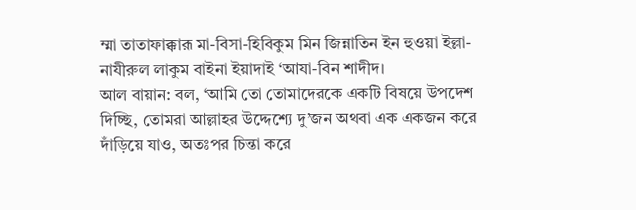ম্মা তাতাফাক্কারূ মা-বিসা-হিবিকুম মিন জিন্নাতিন ইন হুওয়া ইল্লা-নাযীরুল লাকুম বাইনা ইয়াদাই ‘আযা-বিন শাদীদ।
আল বায়ান: বল, ‘আমি তো তোমাদেরকে একটি বিষয়ে উপদেশ দিচ্ছি, তোমরা আল্লাহর উদ্দেশ্যে দু’জন অথবা এক একজন করে দাঁড়িয়ে যাও, অতঃপর চিন্তা করে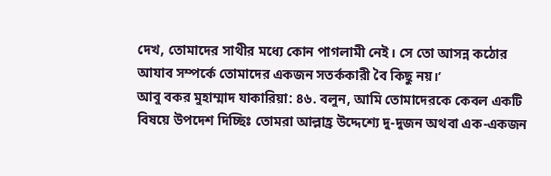দেখ, তোমাদের সাথীর মধ্যে কোন পাগলামী নেই। সে তো আসন্ন কঠোর আযাব সম্পর্কে তোমাদের একজন সতর্ককারী বৈ কিছু নয়।’
আবু বকর মুহাম্মাদ যাকারিয়া: ৪৬. বলুন, আমি তোমাদেরকে কেবল একটি বিষয়ে উপদেশ দিচ্ছিঃ তোমরা আল্লাহ্র উদ্দেশ্যে দু-দুজন অথবা এক-একজন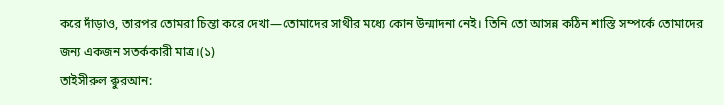করে দাঁড়াও, তারপর তোমরা চিন্তা করে দেখা—তোমাদের সাথীর মধ্যে কোন উন্মাদনা নেই। তিনি তো আসন্ন কঠিন শাস্তি সম্পর্কে তোমাদের জন্য একজন সতর্ককারী মাত্ৰ।(১)
তাইসীরুল ক্বুরআন: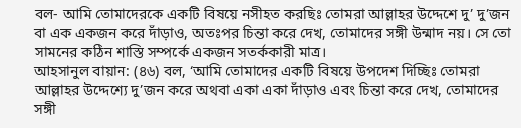বল- আমি তোমাদেরকে একটি বিষয়ে নসীহত করছিঃ তোমরা আল্লাহর উদ্দেশে দু’ দু’জন বা এক একজন করে দাঁড়াও, অতঃপর চিন্তা করে দেখ, তোমাদের সঙ্গী উন্মাদ নয়। সে তো সামনের কঠিন শাস্তি সম্পর্কে একজন সতর্ককারী মাত্র।
আহসানুল বায়ান: (৪৬) বল, ‘আমি তোমাদের একটি বিষয়ে উপদেশ দিচ্ছিঃ তোমরা আল্লাহর উদ্দেশ্যে দু’জন করে অথবা একা একা দাঁড়াও এবং চিন্তা করে দেখ, তোমাদের সঙ্গী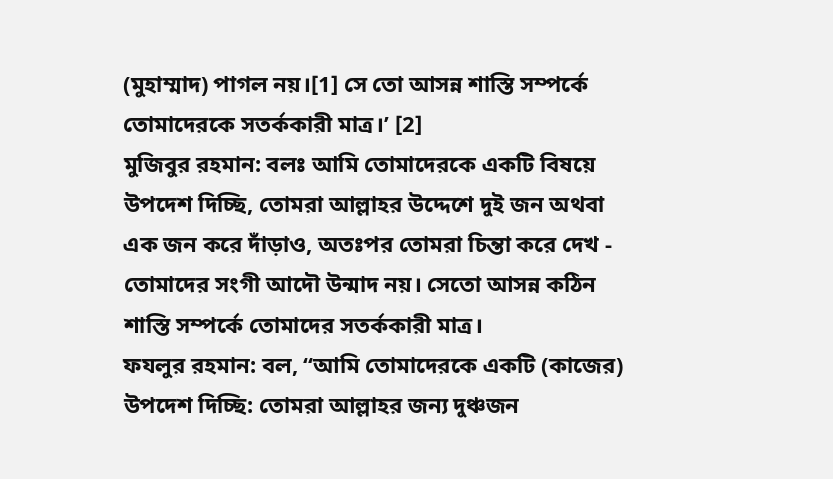(মুহাম্মাদ) পাগল নয়।[1] সে তো আসন্ন শাস্তি সম্পর্কে তোমাদেরকে সতর্ককারী মাত্র।’ [2]
মুজিবুর রহমান: বলঃ আমি তোমাদেরকে একটি বিষয়ে উপদেশ দিচ্ছি, তোমরা আল্লাহর উদ্দেশে দুই জন অথবা এক জন করে দাঁড়াও, অতঃপর তোমরা চিন্তা করে দেখ - তোমাদের সংগী আদৌ উন্মাদ নয়। সেতো আসন্ন কঠিন শাস্তি সম্পর্কে তোমাদের সতর্ককারী মাত্র।
ফযলুর রহমান: বল, “আমি তোমাদেরকে একটি (কাজের) উপদেশ দিচ্ছি: তোমরা আল্লাহর জন্য দুঞ্চজন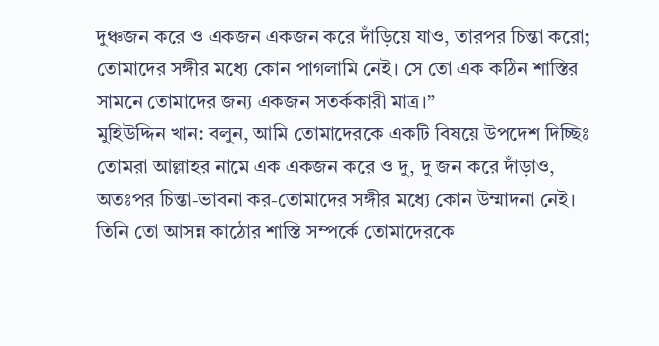দুঞ্চজন করে ও একজন একজন করে দাঁড়িয়ে যাও, তারপর চিন্তা করো; তোমাদের সঙ্গীর মধ্যে কোন পাগলামি নেই। সে তো এক কঠিন শাস্তির সামনে তোমাদের জন্য একজন সতর্ককারী মাত্র।”
মুহিউদ্দিন খান: বলুন, আমি তোমাদেরকে একটি বিষয়ে উপদেশ দিচ্ছিঃ তোমরা আল্লাহর নামে এক একজন করে ও দু, দু জন করে দাঁড়াও, অতঃপর চিন্তা-ভাবনা কর-তোমাদের সঙ্গীর মধ্যে কোন উম্মাদনা নেই। তিনি তো আসন্ন কাঠোর শাস্তি সম্পর্কে তোমাদেরকে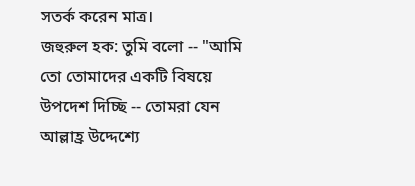সতর্ক করেন মাত্র।
জহুরুল হক: তুমি বলো -- "আমি তো তোমাদের একটি বিষয়ে উপদেশ দিচ্ছি -- তোমরা যেন আল্লাহ্র উদ্দেশ্যে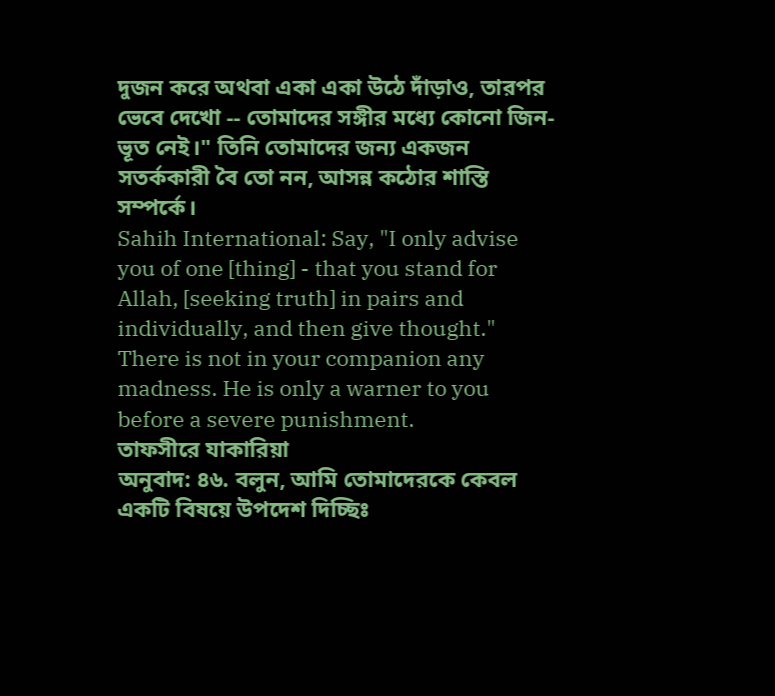দুজন করে অথবা একা একা উঠে দাঁড়াও, তারপর ভেবে দেখো -- তোমাদের সঙ্গীর মধ্যে কোনো জিন-ভূত নেই।" তিনি তোমাদের জন্য একজন সতর্ককারী বৈ তো নন, আসন্ন কঠোর শাস্তি সম্পর্কে।
Sahih International: Say, "I only advise you of one [thing] - that you stand for Allah, [seeking truth] in pairs and individually, and then give thought." There is not in your companion any madness. He is only a warner to you before a severe punishment.
তাফসীরে যাকারিয়া
অনুবাদ: ৪৬. বলুন, আমি তোমাদেরকে কেবল একটি বিষয়ে উপদেশ দিচ্ছিঃ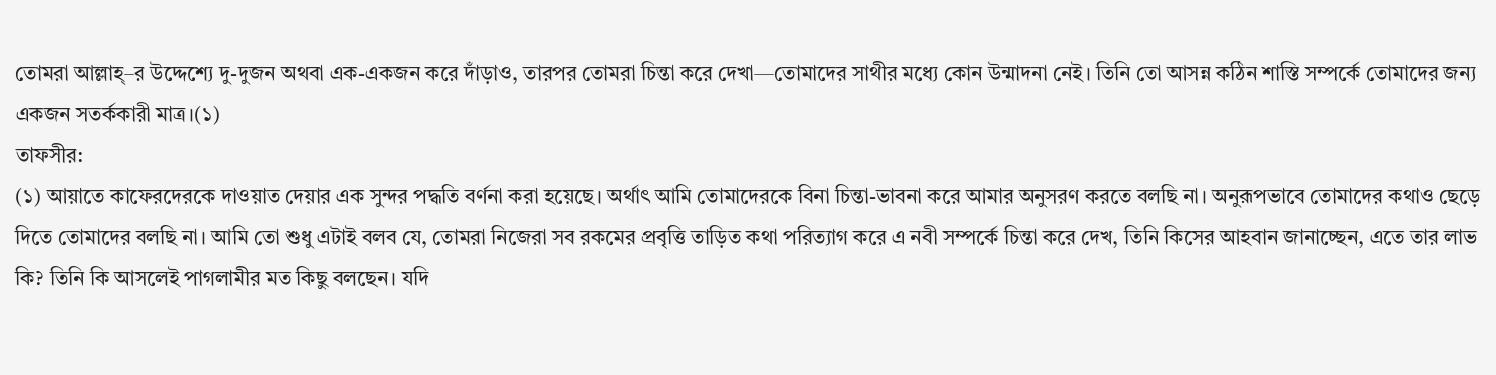তোমরা আল্লাহ্–র উদ্দেশ্যে দু-দুজন অথবা এক-একজন করে দাঁড়াও, তারপর তোমরা চিন্তা করে দেখা—তোমাদের সাথীর মধ্যে কোন উন্মাদনা নেই। তিনি তো আসন্ন কঠিন শাস্তি সম্পর্কে তোমাদের জন্য একজন সতর্ককারী মাত্ৰ।(১)
তাফসীর:
(১) আয়াতে কাফেরদেরকে দাওয়াত দেয়ার এক সুন্দর পদ্ধতি বর্ণনা করা হয়েছে। অর্থাৎ আমি তোমাদেরকে বিনা চিন্তা-ভাবনা করে আমার অনুসরণ করতে বলছি না। অনুরূপভাবে তোমাদের কথাও ছেড়ে দিতে তোমাদের বলছি না। আমি তো শুধু এটাই বলব যে, তোমরা নিজেরা সব রকমের প্রবৃত্তি তাড়িত কথা পরিত্যাগ করে এ নবী সম্পর্কে চিন্তা করে দেখ, তিনি কিসের আহবান জানাচ্ছেন, এতে তার লাভ কি? তিনি কি আসলেই পাগলামীর মত কিছু বলছেন। যদি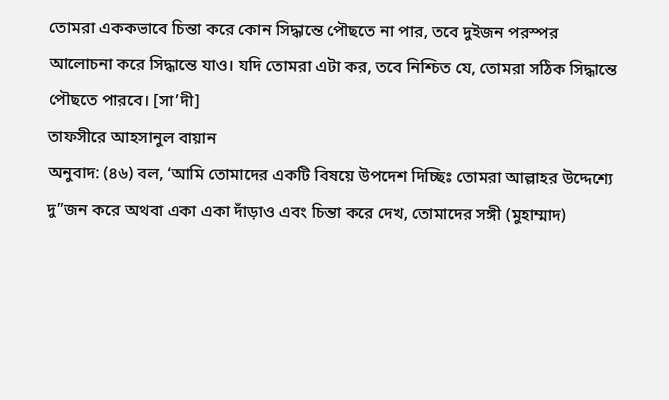তোমরা এককভাবে চিন্তা করে কোন সিদ্ধান্তে পৌছতে না পার, তবে দুইজন পরস্পর আলোচনা করে সিদ্ধান্তে যাও। যদি তোমরা এটা কর, তবে নিশ্চিত যে, তোমরা সঠিক সিদ্ধান্তে পৌছতে পারবে। [সা’দী]
তাফসীরে আহসানুল বায়ান
অনুবাদ: (৪৬) বল, ‘আমি তোমাদের একটি বিষয়ে উপদেশ দিচ্ছিঃ তোমরা আল্লাহর উদ্দেশ্যে দু”জন করে অথবা একা একা দাঁড়াও এবং চিন্তা করে দেখ, তোমাদের সঙ্গী (মুহাম্মাদ)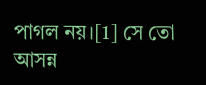পাগল নয়।[1] সে তো আসন্ন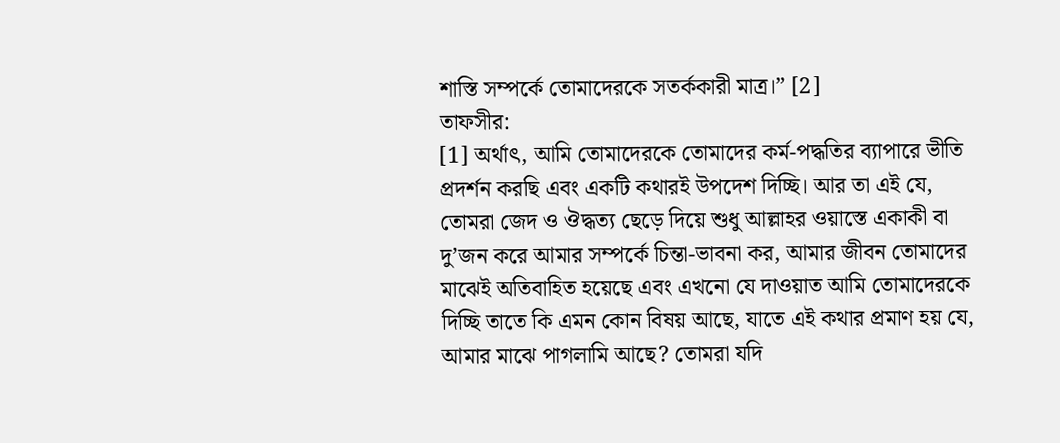শাস্তি সম্পর্কে তোমাদেরকে সতর্ককারী মাত্র।” [2]
তাফসীর:
[1] অর্থাৎ, আমি তোমাদেরকে তোমাদের কর্ম-পদ্ধতির ব্যাপারে ভীতি প্রদর্শন করছি এবং একটি কথারই উপদেশ দিচ্ছি। আর তা এই যে, তোমরা জেদ ও ঔদ্ধত্য ছেড়ে দিয়ে শুধু আল্লাহর ওয়াস্তে একাকী বা দু’জন করে আমার সম্পর্কে চিন্তা-ভাবনা কর, আমার জীবন তোমাদের মাঝেই অতিবাহিত হয়েছে এবং এখনো যে দাওয়াত আমি তোমাদেরকে দিচ্ছি তাতে কি এমন কোন বিষয় আছে, যাতে এই কথার প্রমাণ হয় যে, আমার মাঝে পাগলামি আছে? তোমরা যদি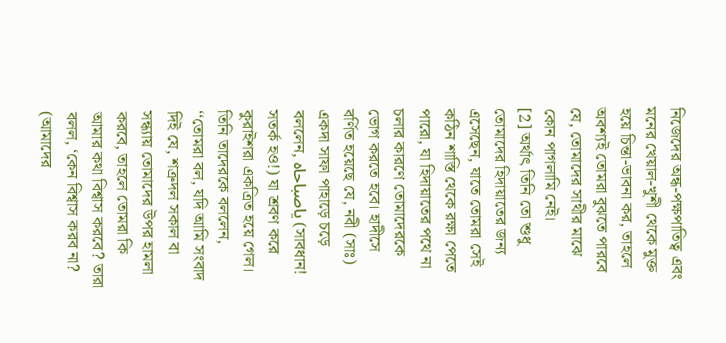নিজেদের অন্ধ-পক্ষপাতিত্ব এবং মনের খেয়াল-খুশী থেকে মুক্ত হয়ে চিন্তা-ভাবনা কর, তাহলে অবশ্যই তোমরা বুঝতে পারবে যে, তোমাদের সাথীর মাঝে কোন পাগলামি নেই।
[2] অর্থাৎ তিনি তো শুধু তোমাদের হিদায়াতের জন্য এসেছেন, যাতে তোমরা সেই কঠিন শাস্তি থেকে রক্ষা পেতে পারো, যা হিদায়াতের পথে না চলার কারণে তোমাদেরকে ভোগ করতে হবে। হাদীসে বর্ণিত হয়েছে যে, নবী (সাঃ) একদা সাফা পাহাড়ে চড়ে বললেন, ياصباحاه (সাবধান! সতর্ক হও!) যা শ্রবণ করে কুরাইশরা একত্রিত হয়ে গেল। তিনি তাদেরকে বললেন, ‘‘তোমরা বল, যদি আমি সংবাদ দিই যে, শত্রুদল সকাল বা সন্ধ্যায় তোমাদের উপর হামলা করবে, তাহলে তোমরা কি আমার কথা বিশ্বাস করবে? তারা বলল, ‘কেন বিশ্বাস করব না? (আমাদের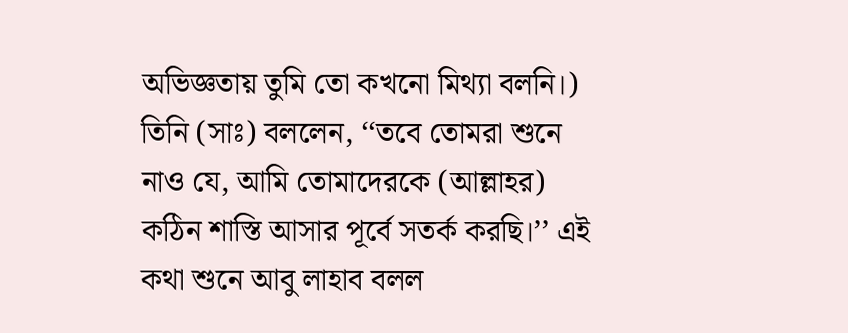অভিজ্ঞতায় তুমি তো কখনো মিথ্যা বলনি।) তিনি (সাঃ) বললেন, ‘‘তবে তোমরা শুনে নাও যে, আমি তোমাদেরকে (আল্লাহর) কঠিন শাস্তি আসার পূর্বে সতর্ক করছি।’’ এই কথা শুনে আবু লাহাব বলল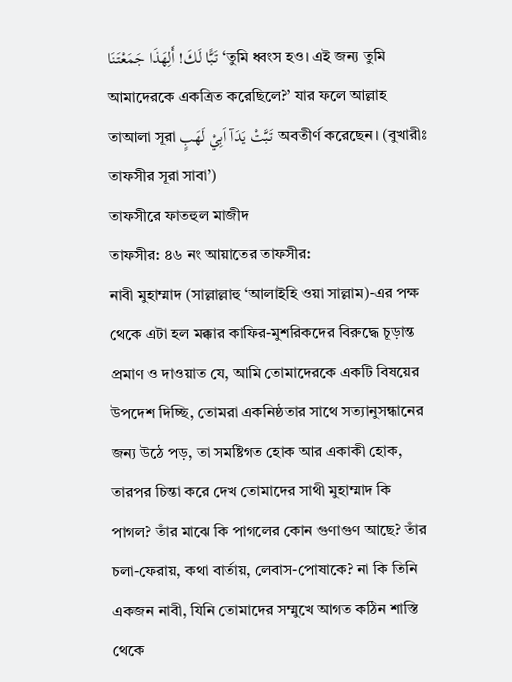تَبًّا لَكَ! أَلِهَذَا جَمَعْتَنَا ‘তুমি ধ্বংস হও। এই জন্য তুমি আমাদেরকে একত্রিত করেছিলে?’ যার ফলে আল্লাহ তাআলা সূরা تَبَّتْ يَدَآ اَبِيْ لَهَبٍ অবতীর্ণ করেছেন। (বুখারীঃ তাফসীর সূরা সাবা’)
তাফসীরে ফাতহুল মাজীদ
তাফসীর: ৪৬ নং আয়াতের তাফসীর:
নাবী মুহাম্মাদ (সাল্লাল্লাহু ‘আলাইহি ওয়া সাল্লাম)-এর পক্ষ থেকে এটা হল মক্কার কাফির-মুশরিকদের বিরুদ্ধে চূড়ান্ত প্রমাণ ও দাওয়াত যে, আমি তোমাদেরকে একটি বিষয়ের উপদেশ দিচ্ছি, তোমরা একনিষ্ঠতার সাথে সত্যানুসন্ধানের জন্য উঠে পড়, তা সমষ্টিগত হোক আর একাকী হোক, তারপর চিন্তা করে দেখ তোমাদের সাথী মুহাম্মাদ কি পাগল? তাঁর মাঝে কি পাগলের কোন গুণাগুণ আছে? তাঁর চলা-ফেরায়, কথা বার্তায়, লেবাস-পোষাকে? না কি তিনি একজন নাবী, যিনি তোমাদের সম্মুখে আগত কঠিন শাস্তি থেকে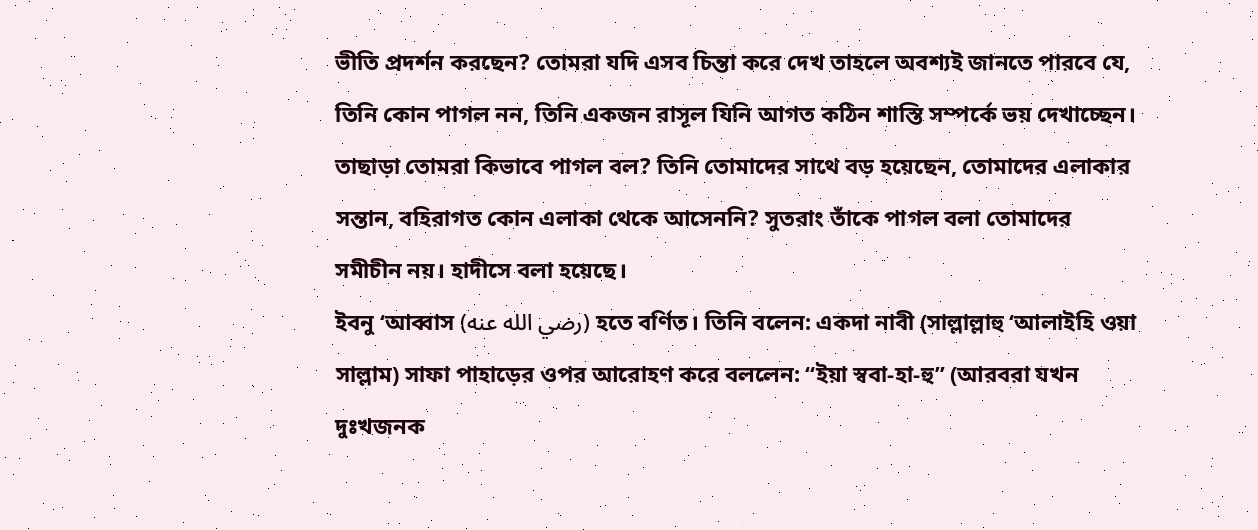ভীতি প্রদর্শন করছেন? তোমরা যদি এসব চিন্তা করে দেখ তাহলে অবশ্যই জানতে পারবে যে, তিনি কোন পাগল নন, তিনি একজন রাসূল যিনি আগত কঠিন শাস্তি সম্পর্কে ভয় দেখাচ্ছেন।
তাছাড়া তোমরা কিভাবে পাগল বল? তিনি তোমাদের সাথে বড় হয়েছেন, তোমাদের এলাকার সন্তান, বহিরাগত কোন এলাকা থেকে আসেননি? সুতরাং তাঁকে পাগল বলা তোমাদের সমীচীন নয়। হাদীসে বলা হয়েছে।
ইবনু ‘আব্বাস (رضي الله عنه) হতে বর্ণিত। তিনি বলেন: একদা নাবী (সাল্লাল্লাহু ‘আলাইহি ওয়া সাল্লাম) সাফা পাহাড়ের ওপর আরোহণ করে বললেন: “ইয়া স্ববা-হা-হু” (আরবরা যখন দুঃখজনক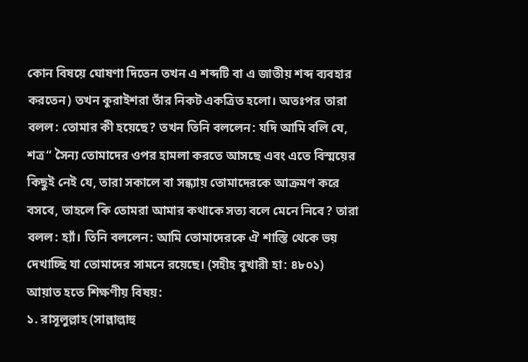কোন বিষয়ে ঘোষণা দিতেন তখন এ শব্দটি বা এ জাতীয় শব্দ ব্যবহার করতেন) তখন কুরাইশরা তাঁর নিকট একত্রিত হলো। অতঃপর তারা বলল: তোমার কী হয়েছে? তখন তিনি বললেন: যদি আমি বলি যে, শত্র“ সৈন্য তোমাদের ওপর হামলা করতে আসছে এবং এতে বিস্ময়ের কিছুই নেই যে, তারা সকালে বা সন্ধ্যায় তোমাদেরকে আক্রমণ করে বসবে, তাহলে কি তোমরা আমার কথাকে সত্য বলে মেনে নিবে? তারা বলল: হ্যাঁ। তিনি বললেন: আমি তোমাদেরকে ঐ শাস্তি থেকে ভয় দেখাচ্ছি যা তোমাদের সামনে রয়েছে। (সহীহ বুখারী হা: ৪৮০১)
আয়াত হতে শিক্ষণীয় বিষয়:
১. রাসূলুল্লাহ (সাল্লাল্লাহু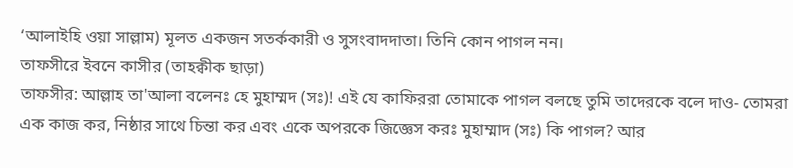‘আলাইহি ওয়া সাল্লাম) মূলত একজন সতর্ককারী ও সুসংবাদদাতা। তিনি কোন পাগল নন।
তাফসীরে ইবনে কাসীর (তাহক্বীক ছাড়া)
তাফসীর: আল্লাহ তা'আলা বলেনঃ হে মুহাম্মদ (সঃ)! এই যে কাফিররা তোমাকে পাগল বলছে তুমি তাদেরকে বলে দাও- তোমরা এক কাজ কর, নিষ্ঠার সাথে চিন্তা কর এবং একে অপরকে জিজ্ঞেস করঃ মুহাম্মাদ (সঃ) কি পাগল? আর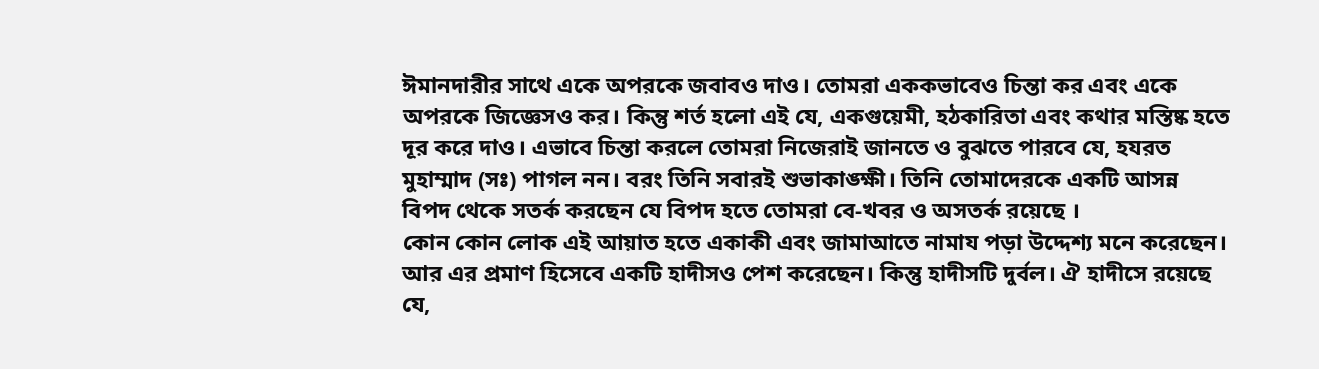ঈমানদারীর সাথে একে অপরকে জবাবও দাও। তোমরা এককভাবেও চিন্তা কর এবং একে অপরকে জিজ্ঞেসও কর। কিন্তু শর্ত হলো এই যে, একগুয়েমী, হঠকারিতা এবং কথার মস্তিষ্ক হতে দূর করে দাও। এভাবে চিন্তা করলে তোমরা নিজেরাই জানতে ও বুঝতে পারবে যে, হযরত মুহাম্মাদ (সঃ) পাগল নন। বরং তিনি সবারই শুভাকাঙ্ক্ষী। তিনি তোমাদেরকে একটি আসন্ন বিপদ থেকে সতর্ক করছেন যে বিপদ হতে তোমরা বে-খবর ও অসতর্ক রয়েছে ।
কোন কোন লোক এই আয়াত হতে একাকী এবং জামাআতে নামায পড়া উদ্দেশ্য মনে করেছেন। আর এর প্রমাণ হিসেবে একটি হাদীসও পেশ করেছেন। কিন্তু হাদীসটি দুর্বল। ঐ হাদীসে রয়েছে যে,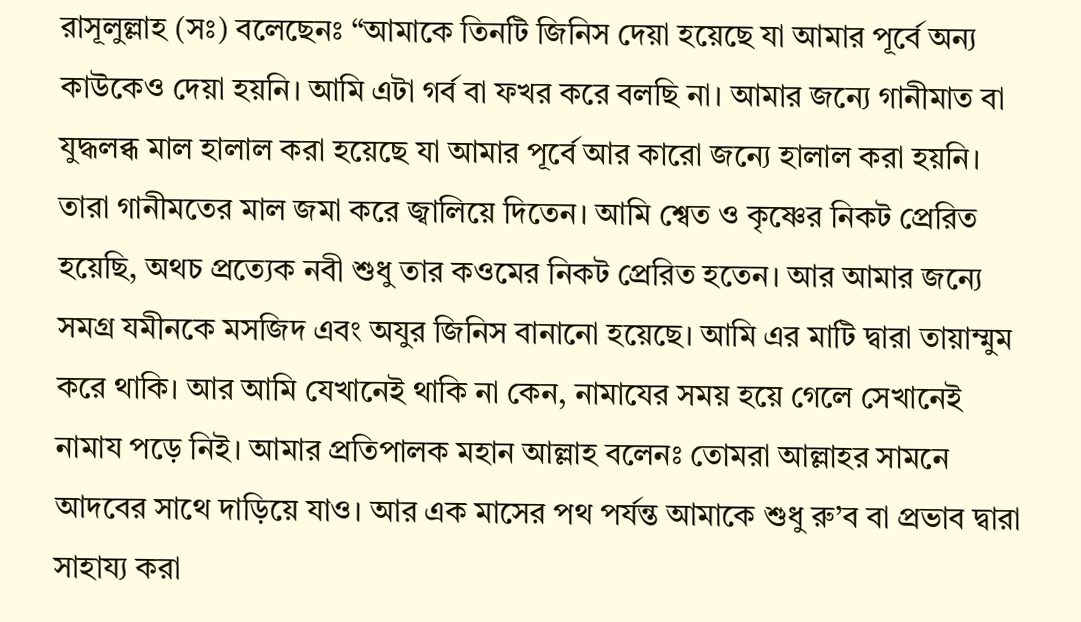রাসূলুল্লাহ (সঃ) বলেছেনঃ “আমাকে তিনটি জিনিস দেয়া হয়েছে যা আমার পূর্বে অন্য কাউকেও দেয়া হয়নি। আমি এটা গর্ব বা ফখর করে বলছি না। আমার জন্যে গানীমাত বা যুদ্ধলব্ধ মাল হালাল করা হয়েছে যা আমার পূর্বে আর কারো জন্যে হালাল করা হয়নি। তারা গানীমতের মাল জমা করে জ্বালিয়ে দিতেন। আমি শ্বেত ও কৃষ্ণের নিকট প্রেরিত হয়েছি, অথচ প্রত্যেক নবী শুধু তার কওমের নিকট প্রেরিত হতেন। আর আমার জন্যে সমগ্র যমীনকে মসজিদ এবং অযুর জিনিস বানানো হয়েছে। আমি এর মাটি দ্বারা তায়াম্মুম করে থাকি। আর আমি যেখানেই থাকি না কেন, নামাযের সময় হয়ে গেলে সেখানেই নামায পড়ে নিই। আমার প্রতিপালক মহান আল্লাহ বলেনঃ তোমরা আল্লাহর সামনে আদবের সাথে দাড়িয়ে যাও। আর এক মাসের পথ পর্যন্ত আমাকে শুধু রু’ব বা প্রভাব দ্বারা সাহায্য করা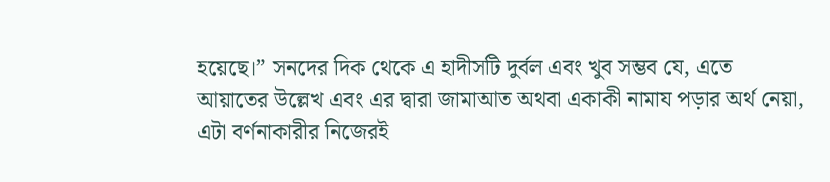হয়েছে।” সনদের দিক থেকে এ হাদীসটি দুর্বল এবং খুব সম্ভব যে, এতে আয়াতের উল্লেখ এবং এর দ্বারা জামাআত অথবা একাকী নামায পড়ার অর্থ নেয়া, এটা বর্ণনাকারীর নিজেরই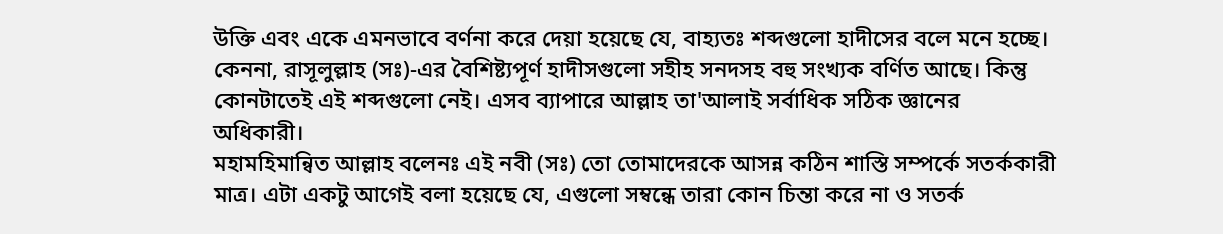উক্তি এবং একে এমনভাবে বর্ণনা করে দেয়া হয়েছে যে, বাহ্যতঃ শব্দগুলো হাদীসের বলে মনে হচ্ছে। কেননা, রাসূলুল্লাহ (সঃ)-এর বৈশিষ্ট্যপূর্ণ হাদীসগুলো সহীহ সনদসহ বহু সংখ্যক বর্ণিত আছে। কিন্তু কোনটাতেই এই শব্দগুলো নেই। এসব ব্যাপারে আল্লাহ তা'আলাই সর্বাধিক সঠিক জ্ঞানের অধিকারী।
মহামহিমান্বিত আল্লাহ বলেনঃ এই নবী (সঃ) তো তোমাদেরকে আসন্ন কঠিন শাস্তি সম্পর্কে সতর্ককারী মাত্র। এটা একটু আগেই বলা হয়েছে যে, এগুলো সম্বন্ধে তারা কোন চিন্তা করে না ও সতর্ক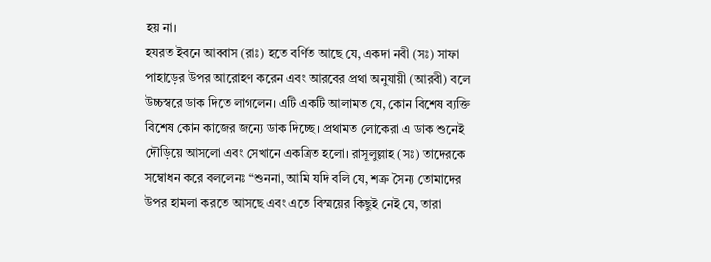হয় না।
হযরত ইবনে আব্বাস (রাঃ) হতে বর্ণিত আছে যে, একদা নবী (সঃ) সাফা পাহাড়ের উপর আরোহণ করেন এবং আরবের প্রথা অনুযায়ী (আরবী) বলে উচ্চস্বরে ডাক দিতে লাগলেন। এটি একটি আলামত যে, কোন বিশেষ ব্যক্তি বিশেষ কোন কাজের জন্যে ডাক দিচ্ছে। প্রথামত লোকেরা এ ডাক শুনেই দৌড়িয়ে আসলো এবং সেখানে একত্রিত হলো। রাসূলুল্লাহ (সঃ) তাদেরকে সম্বোধন করে বললেনঃ “শুননা, আমি যদি বলি যে, শত্রু সৈন্য তোমাদের উপর হামলা করতে আসছে এবং এতে বিস্ময়ের কিছুই নেই যে, তারা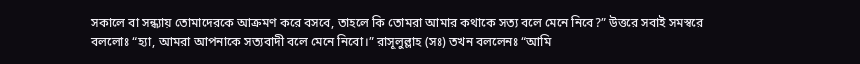সকালে বা সন্ধ্যায় তোমাদেরকে আক্রমণ করে বসবে, তাহলে কি তোমরা আমার কথাকে সত্য বলে মেনে নিবে?” উত্তরে সবাই সমস্বরে বললোঃ “হ্যা, আমরা আপনাকে সত্যবাদী বলে মেনে নিবো।” রাসূলুল্লাহ (সঃ) তখন বললেনঃ “আমি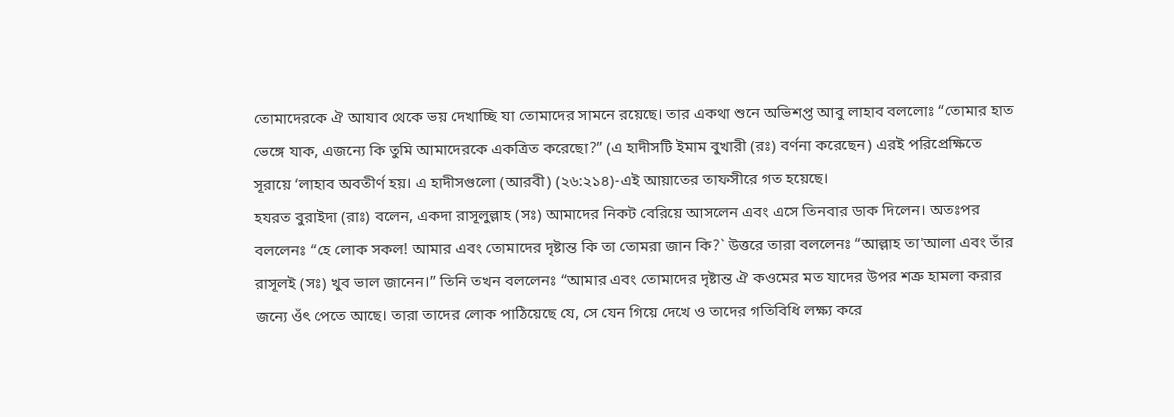তোমাদেরকে ঐ আযাব থেকে ভয় দেখাচ্ছি যা তোমাদের সামনে রয়েছে। তার একথা শুনে অভিশপ্ত আবু লাহাব বললোঃ “তোমার হাত ভেঙ্গে যাক, এজন্যে কি তুমি আমাদেরকে একত্রিত করেছো?” (এ হাদীসটি ইমাম বুখারী (রঃ) বর্ণনা করেছেন) এরই পরিপ্রেক্ষিতে সূরায়ে ‘লাহাব অবতীর্ণ হয়। এ হাদীসগুলো (আরবী) (২৬:২১৪)-এই আয়াতের তাফসীরে গত হয়েছে।
হযরত বুরাইদা (রাঃ) বলেন, একদা রাসূলুল্লাহ (সঃ) আমাদের নিকট বেরিয়ে আসলেন এবং এসে তিনবার ডাক দিলেন। অতঃপর বললেনঃ “হে লোক সকল! আমার এবং তোমাদের দৃষ্টান্ত কি তা তোমরা জান কি?` উত্তরে তারা বললেনঃ “আল্লাহ তা'আলা এবং তাঁর রাসূলই (সঃ) খুব ভাল জানেন।” তিনি তখন বললেনঃ “আমার এবং তোমাদের দৃষ্টান্ত ঐ কওমের মত যাদের উপর শত্রু হামলা করার জন্যে ওঁৎ পেতে আছে। তারা তাদের লোক পাঠিয়েছে যে, সে যেন গিয়ে দেখে ও তাদের গতিবিধি লক্ষ্য করে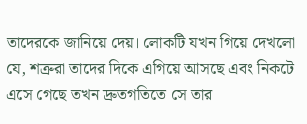তাদেরকে জানিয়ে দেয়। লোকটি যখন গিয়ে দেখলো যে, শত্রুরা তাদের দিকে এগিয়ে আসছে এবং নিকটে এসে গেছে তখন দ্রুতগতিতে সে তার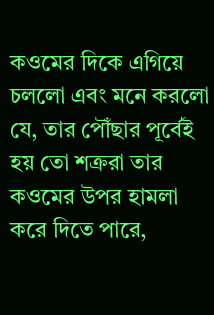কওমের দিকে এগিয়ে চললো এবং মনে করলো যে, তার পৌঁছার পূর্বেই হয় তো শক্ররা তার কওমের উপর হামলা করে দিতে পারে,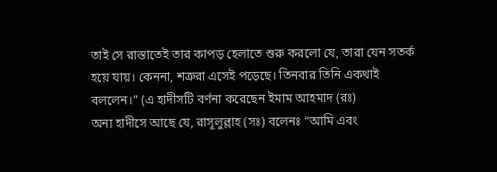তাই সে রাস্তাতেই তার কাপড় হেলাতে শুরু করলো যে, তারা যেন সতর্ক হয়ে যায়। কেননা, শত্রুরা এসেই পড়েছে। তিনবার তিনি একথাই বললেন।” (এ হাদীসটি বর্ণনা করেছেন ইমাম আহমাদ (রঃ)
অন্য হাদীসে আছে যে, রাসূলুল্লাহ (সঃ) বলেনঃ “আমি এবং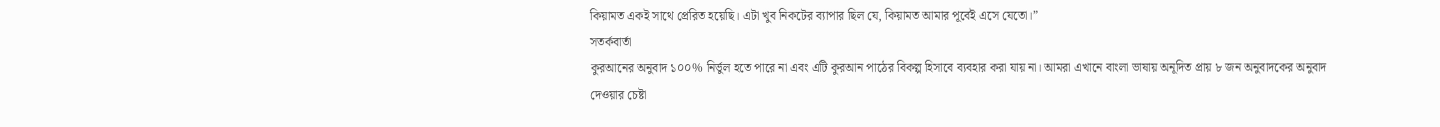কিয়ামত একই সাথে প্রেরিত হয়েছি। এটা খুব নিকটের ব্যাপার ছিল যে, কিয়ামত আমার পূর্বেই এসে যেতো।”
সতর্কবার্তা
কুরআনের অনুবাদ ১০০% নির্ভুল হতে পারে না এবং এটি কুরআন পাঠের বিকল্প হিসাবে ব্যবহার করা যায় না। আমরা এখানে বাংলা ভাষায় অনূদিত প্রায় ৮ জন অনুবাদকের অনুবাদ দেওয়ার চেষ্টা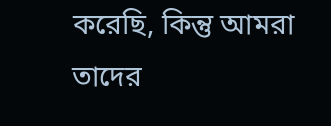করেছি, কিন্তু আমরা তাদের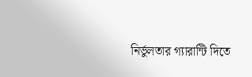নির্ভুলতার গ্যারান্টি দিতে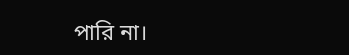পারি না।